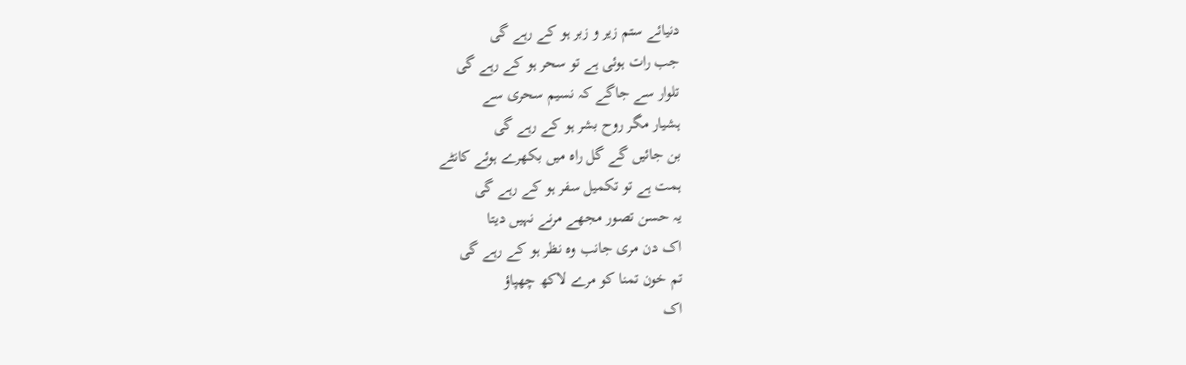دنیائے ستم زیر و زبر ہو کے رہے گی
جب رات ہوئی ہے تو سحر ہو کے رہے گی
تلوار سے جاگے کہ نسیم سحری سے
ہشیار مگر روح بشر ہو کے رہے گی
بن جائیں گے گل راہ میں بکھرے ہوئے کانٹے
ہمت ہے تو تکمیل سفر ہو کے رہے گی
یہ حسن تصور مجھے مرنے نہیں دیتا
اک دن مری جانب وہ نظر ہو کے رہے گی
تم خون تمنا کو مرے لاکھ چھپاؤ
اک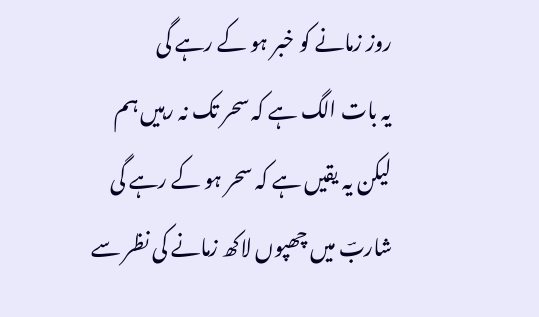روز زمانے کو خبر ہو کے رہے گی
یہ بات الگ ہے کہ سحر تک نہ رہیں ہم
لیکن یہ یقیں ہے کہ سحر ہو کے رہے گی
شاربؔ میں چھپوں لاکھ زمانے کی نظر سے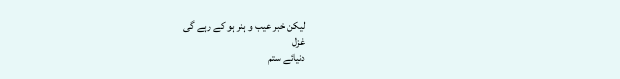لیکن خبر عیب و ہنر ہو کے رہے گی
غزل
دنیائے ستم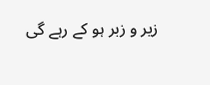زیر و زبر ہو کے رہے گی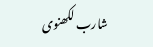شارب لکھنوی